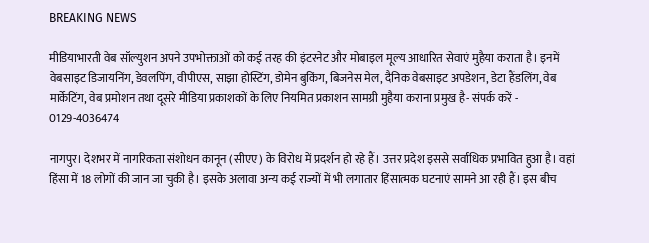BREAKING NEWS

मीडियाभारती वेब सॉल्युशन अपने उपभोक्ताओं को कई तरह की इंटरनेट और मोबाइल मूल्य आधारित सेवाएं मुहैया कराता है। इनमें वेबसाइट डिजायनिंग, डेवलपिंग, वीपीएस, साझा होस्टिंग, डोमेन बुकिंग, बिजनेस मेल, दैनिक वेबसाइट अपडेशन, डेटा हैंडलिंग, वेब मार्केटिंग, वेब प्रमोशन तथा दूसरे मीडिया प्रकाशकों के लिए नियमित प्रकाशन सामग्री मुहैया कराना प्रमुख है- संपर्क करें - 0129-4036474

नागपुर। देशभर में नागरिकता संशोधन कानून (सीएए) के विरोध में प्रदर्शन हो रहे हैं। उत्तर प्रदेश इससे सर्वाधिक प्रभावित हुआ है। वहां हिंसा में 18 लोगों की जान जा चुकी है। इसके अलावा अन्य कई राज्यों में भी लगातार हिंसात्मक घटनाएं सामने आ रही हैं। इस बीच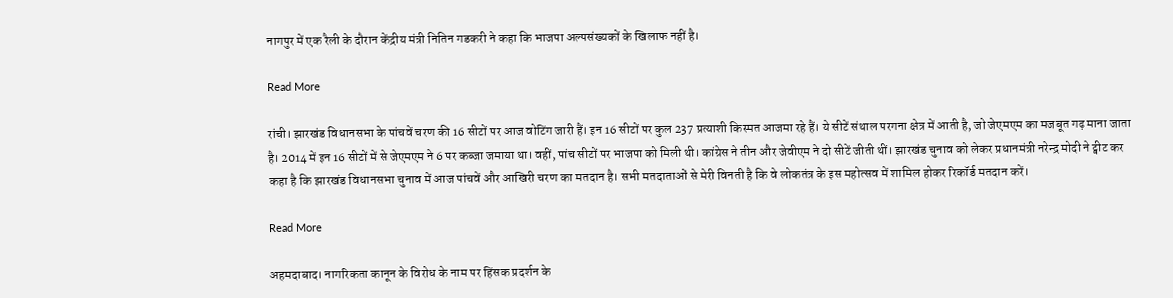नागपुर में एक रैली के दौरान केंद्रीय मंत्री नितिन गडकरी ने कहा कि भाजपा अल्पसंख्यकों के खिलाफ नहीं है।

Read More

रांची। झारखंड विधानसभा के पांचवें चरण की 16 सीटों पर आज वोटिंग जारी हैं। इन 16 सीटों पर कुल 237 प्रत्याशी किस्मत आजमा रहे हैं। ये सीटें संथाल परगना क्षेत्र में आती है, जो जेएमएम का मजबूत गढ़ माना जाता है। 2014 में इन 16 सीटों में से जेएमएम ने 6 पर कब्जा जमाया था। वहीं, पांच सीटों पर भाजपा को मिली थी। कांग्रेस ने तीन और जेवीएम ने दो सीटें जीती थीं। झारखंड चुनाव को लेकर प्रधानमंत्री नरेन्द्र मोदी ने ट्वीट कर कहा है कि झारखंड विधानसभा चुनाव में आज पांचवें और आखिरी चरण का मतदान है। सभी मतदाताओं से मेरी विनती है कि वे लोकतंत्र के इस महोत्सव में शामिल होकर रिकॉर्ड मतदान करें।

Read More

अहमदाबाद। नागरिकता कानून के विरोध के नाम पर हिंसक प्रदर्शन के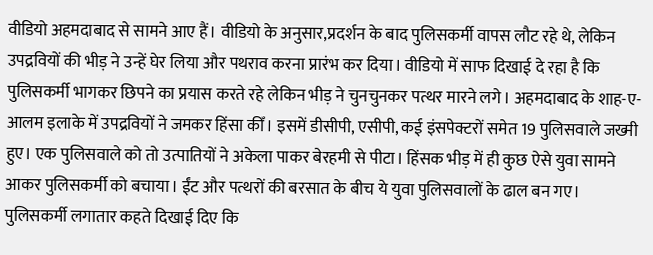वीडियो अहमदाबाद से सामने आए हैं। वीडियो के अनुसार,प्रदर्शन के बाद पुलिसकर्मी वापस लौट रहे थे, लेकिन उपद्रवियों की भीड़ ने उन्हें घेर लिया और पथराव करना प्रारंभ कर दिया। वीडियो में साफ दिखाई दे रहा है कि पुलिसकर्मी भागकर छिपने का प्रयास करते रहे लेकिन भीड़ ने चुनचुनकर पत्थर मारने लगे। अहमदाबाद के शाह-ए-आलम इलाके में उपद्रवियों ने जमकर हिंसा कीँ। इसमें डीसीपी, एसीपी, कई इंसपेक्टरों समेत 19 पुलिसवाले जख्मी हुए। एक पुलिसवाले को तो उत्पातियों ने अकेला पाकर बेरहमी से पीटा। हिंसक भीड़ में ही कुछ ऐसे युवा सामने आकर पुलिसकर्मी को बचाया। ईंट और पत्थरों की बरसात के बीच ये युवा पुलिसवालों के ढाल बन गए। पुलिसकर्मी लगातार कहते दिखाई दिए कि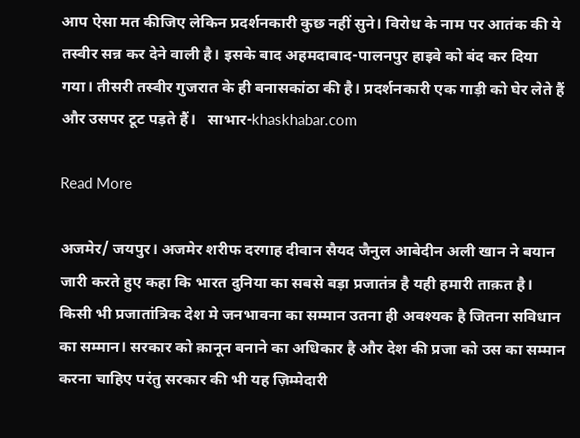आप ऐसा मत कीजिए लेकिन प्रदर्शनकारी कुछ नहीं सुने। विरोध के नाम पर आतंक की ये तस्वीर सन्न कर देने वाली है। इसके बाद अहमदाबाद-पालनपुर हाइवे को बंद कर दिया गया। तीसरी तस्वीर गुजरात के ही बनासकांठा की है। प्रदर्शनकारी एक गाड़ी को घेर लेते हैं और उसपर टूट पड़ते हैं।   साभार-khaskhabar.com

Read More

अजमेर/ जयपुर। अजमेर शरीफ दरगाह दीवान सैयद जैनुल आबेदीन अली खान ने बयान जारी करते हुए कहा कि भारत दुनिया का सबसे बड़ा प्रजातंत्र है यही हमारी ताक़त है। किसी भी प्रजातांत्रिक देश मे जनभावना का सम्मान उतना ही अवश्यक है जितना सविधान का सम्मान। सरकार को क़ानून बनाने का अधिकार है और देश की प्रजा को उस का सम्मान करना चाहिए परंतु सरकार की भी यह ज़िम्मेदारी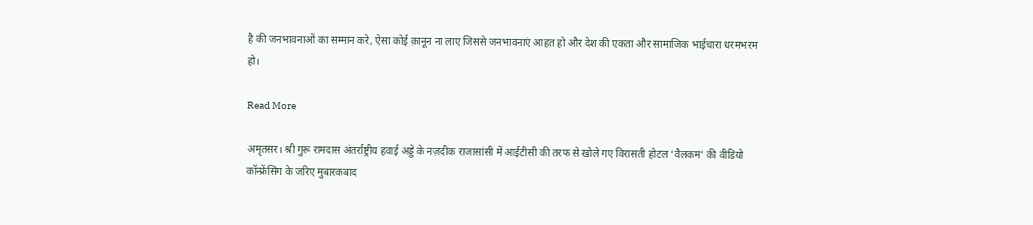है की जनभावनाओं का सम्मान करे, ऐसा कोई क़ानून ना लाए जिससे जनभावनाएं आहत हो और देश की एकता और सामाजिक भाईचारा धरमभरम हो।

Read More

अमृतसर। श्री गुरू रामदास अंतर्राष्ट्रीय हवाई अड्डे के नज़दीक राजासांसी में आईटीसी की तरफ से खोले गए विरासती होटल ‘वैलकम’ की वीडियो कॉन्फ्रेंसिंग के जरिए मुबारकबाद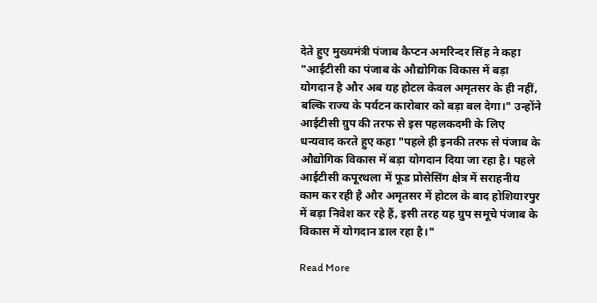देते हुए मुख्यमंत्री पंजाब कैप्टन अमरिन्दर सिंह ने कहा "आईटीसी का पंजाब के औद्योगिक विकास में बड़ा योगदान है और अब यह होटल केवल अमृतसर के ही नहीं, बल्कि राज्य के पर्यटन कारोबार को बड़ा बल देगा।" उन्होंने आईटीसी ग्रुप की तरफ से इस पहलकदमी के लिए धन्यवाद करते हुए कहा "पहले ही इनकी तरफ से पंजाब के औद्योगिक विकास में बड़ा योगदान दिया जा रहा है। पहले आईटीसी कपूरथला में फूड प्रोसेसिंग क्षेत्र में सराहनीय काम कर रही है और अमृतसर में होटल के बाद होशियारपुर में बड़ा निवेश कर रहे हैं, इसी तरह यह ग्रुप समूचे पंजाब के विकास में योगदान डाल रहा है।"

Read More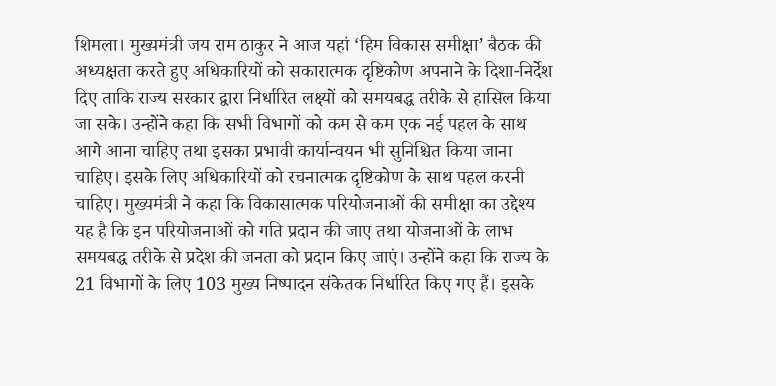शिमला। मुख्यमंत्री जय राम ठाकुर ने आज यहां ‘हिम विकास समीक्षा’ बैठक की अध्यक्षता करते हुए अधिकारियों को सकारात्मक दृष्टिकोण अपनाने के दिशा-निर्देश दिए ताकि राज्य सरकार द्वारा निर्धारित लक्ष्यों को समयबद्ध तरीके से हासिल किया जा सके। उन्होंने कहा कि सभी विभागों को कम से कम एक नई पहल के साथ आगे आना चाहिए तथा इसका प्रभावी कार्यान्वयन भी सुनिश्चित किया जाना चाहिए। इसके लिए अधिकारियों को रचनात्मक दृष्टिकोण के साथ पहल करनी चाहिए। मुख्यमंत्री ने कहा कि विकासात्मक परियोजनाओं की समीक्षा का उद्देश्य यह है कि इन परियोजनाओं को गति प्रदान की जाए तथा योजनाओं के लाभ समयबद्ध तरीके से प्रदेश की जनता को प्रदान किए जाएं। उन्होंने कहा कि राज्य के 21 विभागों के लिए 103 मुख्य निष्पादन संकेतक निर्धारित किए गए हैं। इसके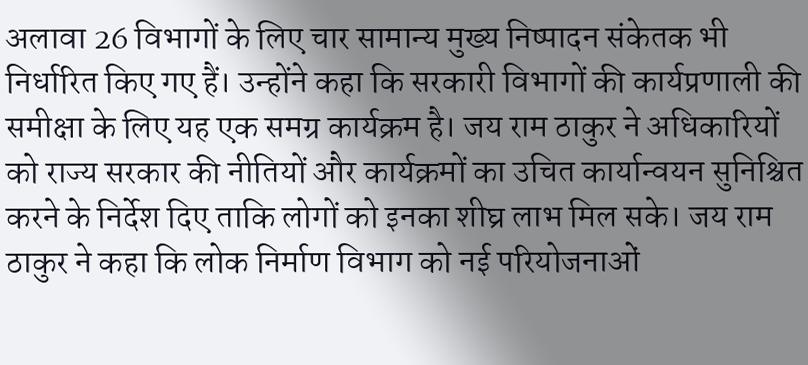अलावा 26 विभागों के लिए चार सामान्य मुख्य निष्पादन संकेतक भी निर्धारित किए गए हैं। उन्होंने कहा कि सरकारी विभागों की कार्यप्रणाली की समीक्षा के लिए यह एक समग्र कार्यक्रम है। जय राम ठाकुर ने अधिकारियों को राज्य सरकार की नीतियों और कार्यक्रमों का उचित कार्यान्वयन सुनिश्चित करने के निर्देश दिए ताकि लोगों को इनका शीघ्र लाभ मिल सके। जय राम ठाकुर ने कहा कि लोक निर्माण विभाग को नई परियोजनाओं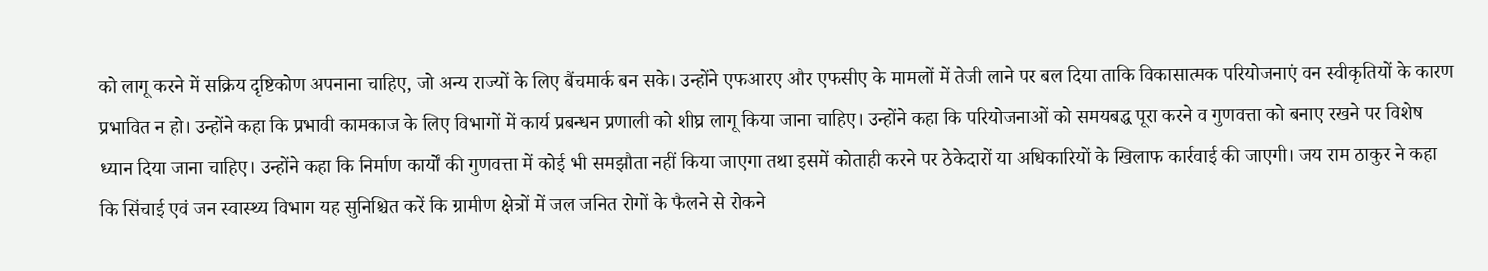को लागू करने में सक्रिय दृष्टिकोण अपनाना चाहिए, जो अन्य राज्यों के लिए बैंचमार्क बन सके। उन्होंने एफआरए और एफसीए के मामलों में तेजी लाने पर बल दिया ताकि विकासात्मक परियोजनाएं वन स्वीकृतियों के कारण प्रभावित न हो। उन्होंने कहा कि प्रभावी कामकाज के लिए विभागों में कार्य प्रबन्धन प्रणाली को शीघ्र लागू किया जाना चाहिए। उन्होंने कहा कि परियोजनाओं को समयबद्ध पूरा करने व गुणवत्ता को बनाए रखने पर विशेष ध्यान दिया जाना चाहिए। उन्होंने कहा कि निर्माण कार्यों की गुणवत्ता में कोई भी समझौता नहीं किया जाएगा तथा इसमें कोताही करने पर ठेकेदारों या अधिकारियों के खिलाफ कार्रवाई की जाएगी। जय राम ठाकुर ने कहा कि सिंचाई एवं जन स्वास्थ्य विभाग यह सुनिश्चित करें कि ग्रामीण क्षेत्रों में जल जनित रोगों के फैलने से रोकने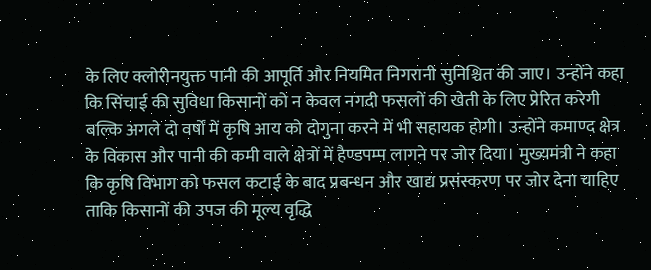के लिए क्लोरीनयुक्त पानी की आपूर्ति और नियमित निगरानी सुनिश्चित की जाए। उन्होंने कहा कि सिंचाई की सुविधा किसानों को न केवल नगदी फसलों की खेती के लिए प्रेरित करेगी बल्कि अगले दो वर्षों में कृषि आय को दोगुना करने में भी सहायक होगी। उन्होंने कमाण्द क्षेत्र के विकास और पानी की कमी वाले क्षेत्रों में हैण्डपम्प लागने पर जोर दिया। मुख्यमंत्री ने कहा कि कृषि विभाग को फसल कटाई के बाद प्रबन्धन और खाद्य प्रसंस्करण पर जोर देना चाहिए ताकि किसानों की उपज की मूल्य वृद्धि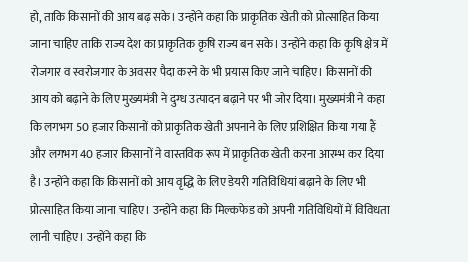हो, ताकि किसानों की आय बढ़ सके। उन्होंने कहा कि प्राकृतिक खेती को प्रोत्साहित किया जाना चाहिए ताकि राज्य देश का प्राकृतिक कृषि राज्य बन सके। उन्होंने कहा कि कृषि क्षेत्र में रोजगार व स्वरोजगार के अवसर पैदा करने के भी प्रयास किए जाने चाहिए। किसानों की आय को बढ़ाने के लिए मुख्यमंत्री ने दुग्ध उत्पादन बढ़ाने पर भी जोर दिया। मुख्यमंत्री ने कहा कि लगभग 50 हजार किसानों को प्राकृतिक खेती अपनाने के लिए प्रशिक्षित किया गया हैं और लगभग 40 हजार किसानों ने वास्तविक रूप में प्राकृतिक खेती करना आरम्भ कर दिया है। उन्होंने कहा कि किसानों को आय वृद्धि के लिए डेयरी गतिविधियां बढ़ाने के लिए भी प्रोत्साहित किया जाना चाहिए। उन्होंने कहा कि मिल्कफेड को अपनी गतिविधियों में विविधता लानी चाहिए। उन्होंने कहा कि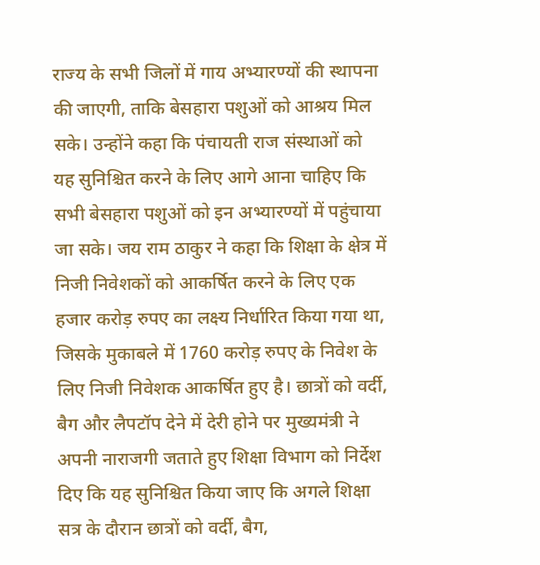राज्य के सभी जिलों में गाय अभ्यारण्यों की स्थापना की जाएगी, ताकि बेसहारा पशुओं को आश्रय मिल सके। उन्होंने कहा कि पंचायती राज संस्थाओं को यह सुनिश्चित करने के लिए आगे आना चाहिए कि सभी बेसहारा पशुओं को इन अभ्यारण्यों में पहुंचाया जा सके। जय राम ठाकुर ने कहा कि शिक्षा के क्षेत्र में निजी निवेशकों को आकर्षित करने के लिए एक हजार करोड़ रुपए का लक्ष्य निर्धारित किया गया था, जिसके मुकाबले में 1760 करोड़ रुपए के निवेश के लिए निजी निवेशक आकर्षित हुए है। छात्रों को वर्दी, बैग और लैपटॉप देने में देरी होने पर मुख्यमंत्री ने अपनी नाराजगी जताते हुए शिक्षा विभाग को निर्देश दिए कि यह सुनिश्चित किया जाए कि अगले शिक्षा सत्र के दौरान छात्रों को वर्दी, बैग,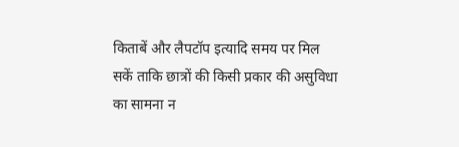किताबें और लैपटॉप इत्यादि समय पर मिल सकें ताकि छात्रों की किसी प्रकार की असुविधा का सामना न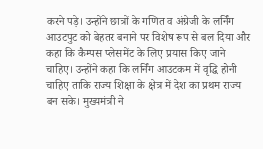करने पड़े। उन्होंने छात्रों के गणित व अंग्रेजी के लर्निंग आउटपुट को बेहतर बनाने पर विशेष रूप से बल दिया और कहा कि कैम्पस प्लेसमेंट के लिए प्रयास किए जाने चाहिए। उन्होंने कहा कि लर्निंग आउटकम में वृद्धि होनी चाहिए ताकि राज्य शिक्षा के क्षेत्र में देश का प्रथम राज्य बन सके। मुख्यमंत्री ने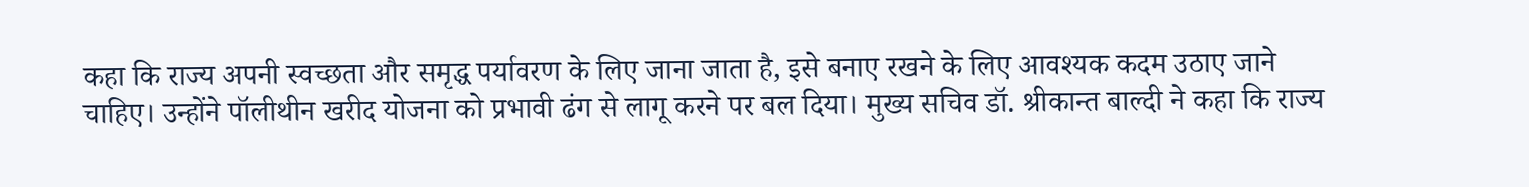कहा कि राज्य अपनी स्वच्छता और समृद्ध पर्यावरण के लिए जाना जाता है, इसे बनाए रखने के लिए आवश्यक कदम उठाए जाने चाहिए। उन्होंने पॉलीथीन खरीद योजना को प्रभावी ढंग से लागू करने पर बल दिया। मुख्य सचिव डॉ. श्रीकान्त बाल्दी ने कहा कि राज्य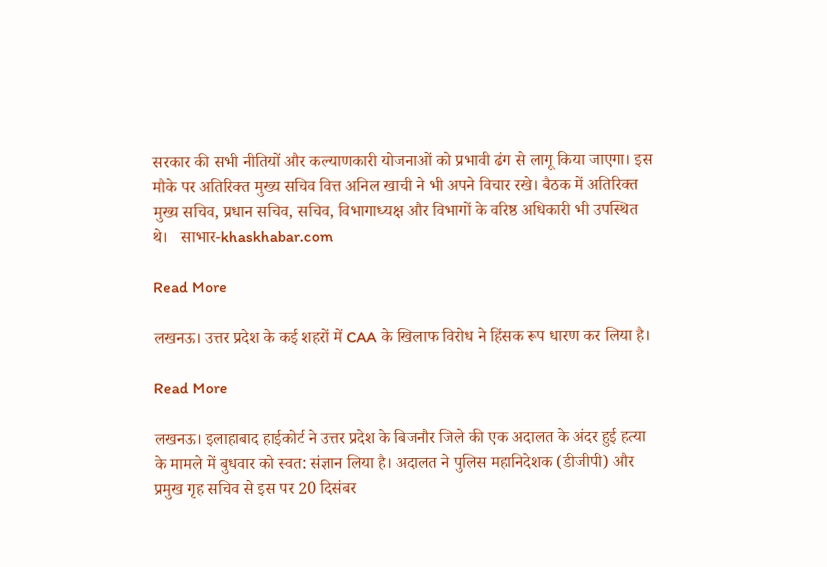सरकार की सभी नीतियों और कल्याणकारी योजनाओं को प्रभावी ढंग से लागू किया जाएगा। इस मौके पर अतिरिक्त मुख्य सचिव वित्त अनिल खाची ने भी अपने विचार रखे। बैठक में अतिरिक्त मुख्य सचिव, प्रधान सचिव, सचिव, विभागाध्यक्ष और विभागों के वरिष्ठ अधिकारी भी उपस्थित थे।   साभार-khaskhabar.com

Read More

लखनऊ। उत्तर प्रदेश के कई शहरों में CAA के खिलाफ विरोध ने हिंसक रूप धारण कर लिया है।

Read More

लखनऊ। इलाहाबाद हाईकोर्ट ने उत्तर प्रदेश के बिजनौर जिले की एक अदालत के अंदर हुई हत्या के मामले में बुधवार को स्वत: संज्ञान लिया है। अदालत ने पुलिस महानिदेशक (डीजीपी) और प्रमुख गृह सचिव से इस पर 20 दिसंबर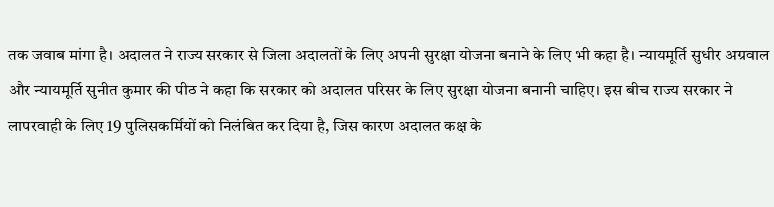तक जवाब मांगा है। अदालत ने राज्य सरकार से जिला अदालतों के लिए अपनी सुरक्षा योजना बनाने के लिए भी कहा है। न्यायमूर्ति सुधीर अग्रवाल और न्यायमूर्ति सुनीत कुमार की पीठ ने कहा कि सरकार को अदालत परिसर के लिए सुरक्षा योजना बनानी चाहिए। इस बीच राज्य सरकार ने लापरवाही के लिए 19 पुलिसकर्मियों को निलंबित कर दिया है, जिस कारण अदालत कक्ष के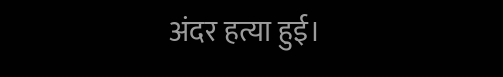अंदर हत्या हुई।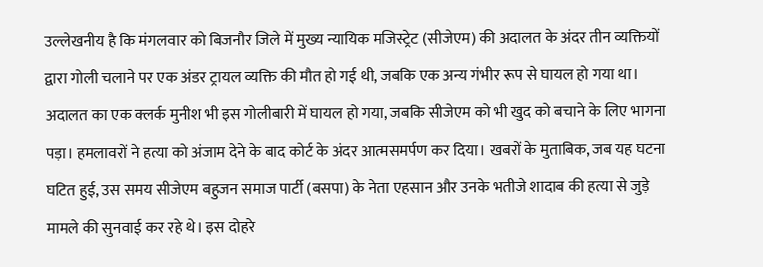उल्लेखनीय है कि मंगलवार को बिजनौर जिले में मुख्य न्यायिक मजिस्ट्रेट (सीजेएम) की अदालत के अंदर तीन व्यक्तियों द्वारा गोली चलाने पर एक अंडर ट्रायल व्यक्ति की मौत हो गई थी, जबकि एक अन्य गंभीर रूप से घायल हो गया था। अदालत का एक क्लर्क मुनीश भी इस गोलीबारी में घायल हो गया, जबकि सीजेएम को भी खुद को बचाने के लिए भागना पड़ा। हमलावरों ने हत्या को अंजाम देने के बाद कोर्ट के अंदर आत्मसमर्पण कर दिया। खबरों के मुताबिक, जब यह घटना घटित हुई, उस समय सीजेएम बहुजन समाज पार्टी (बसपा) के नेता एहसान और उनके भतीजे शादाब की हत्या से जुड़े मामले की सुनवाई कर रहे थे। इस दोहरे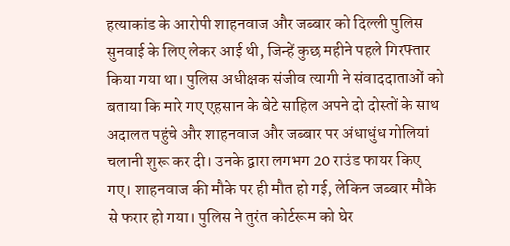हत्याकांड के आरोपी शाहनवाज और जब्बार को दिल्ली पुलिस सुनवाई के लिए लेकर आई थी, जिन्हें कुछ महीने पहले गिरफ्तार किया गया था। पुलिस अधीक्षक संजीव त्यागी ने संवाददाताओं को बताया कि मारे गए एहसान के बेटे साहिल अपने दो दोस्तों के साथ अदालत पहुंचे और शाहनवाज और जब्बार पर अंधाधुंध गोलियां चलानी शुरू कर दी। उनके द्वारा लगभग 20 राउंड फायर किए गए। शाहनवाज की मौके पर ही मौत हो गई, लेकिन जब्बार मौके से फरार हो गया। पुलिस ने तुरंत कोर्टरूम को घेर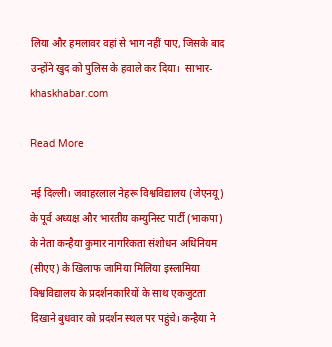लिया और हमलावर वहां से भाग नहीं पाए, जिसके बाद उन्होंने खुद को पुलिस के हवाले कर दिया।  साभार-khaskhabar.com

Read More

नई दिल्ली। जवाहरलाल नेहरू विश्वविद्यालय (जेएनयू) के पूर्व अध्यक्ष और भारतीय कम्युनिस्ट पार्टी (भाकपा) के नेता कन्हैया कुमार नागरिकता संशोधन अधिनियम (सीएए) के खिलाफ जामिया मिलिया इस्लामिया विश्वविद्यालय के प्रदर्शनकारियों के साथ एकजुटता दिखाने बुधवार को प्रदर्शन स्थल पर पहुंचे। कन्हैया ने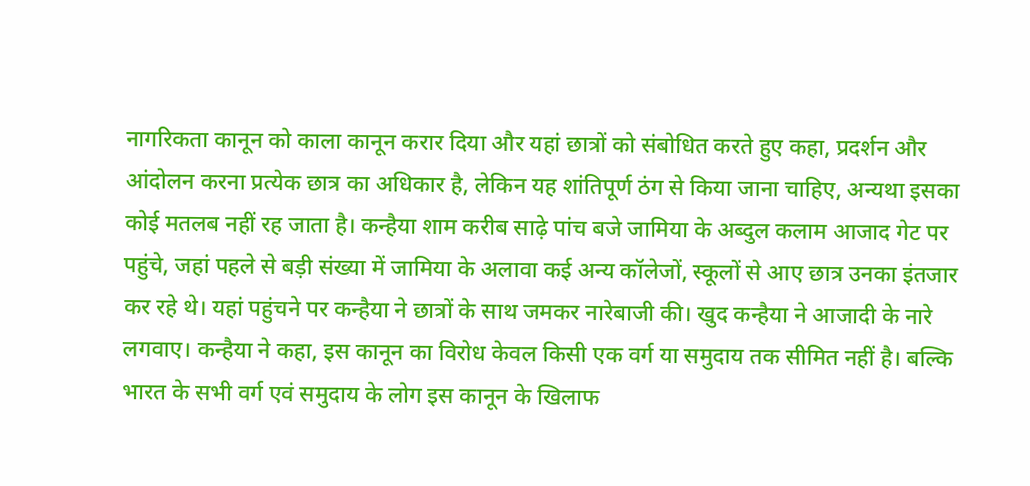नागरिकता कानून को काला कानून करार दिया और यहां छात्रों को संबोधित करते हुए कहा, प्रदर्शन और आंदोलन करना प्रत्येक छात्र का अधिकार है, लेकिन यह शांतिपूर्ण ठंग से किया जाना चाहिए, अन्यथा इसका कोई मतलब नहीं रह जाता है। कन्हैया शाम करीब साढ़े पांच बजे जामिया के अब्दुल कलाम आजाद गेट पर पहुंचे, जहां पहले से बड़ी संख्या में जामिया के अलावा कई अन्य कॉलेजों, स्कूलों से आए छात्र उनका इंतजार कर रहे थे। यहां पहुंचने पर कन्हैया ने छात्रों के साथ जमकर नारेबाजी की। खुद कन्हैया ने आजादी के नारे लगवाए। कन्हैया ने कहा, इस कानून का विरोध केवल किसी एक वर्ग या समुदाय तक सीमित नहीं है। बल्कि भारत के सभी वर्ग एवं समुदाय के लोग इस कानून के खिलाफ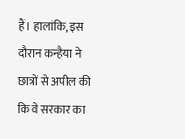हैं। हालांकि, इस दौरान कन्हैया ने छात्रों से अपील की कि वे सरकार का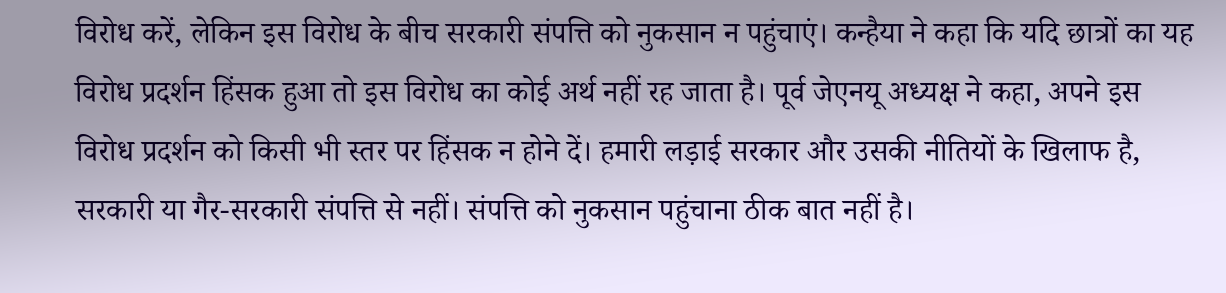विरोध करें, लेकिन इस विरोध के बीच सरकारी संपत्ति को नुकसान न पहुंचाएं। कन्हैया ने कहा कि यदि छात्रों का यह विरोध प्रदर्शन हिंसक हुआ तो इस विरोध का कोई अर्थ नहीं रह जाता है। पूर्व जेएनयू अध्यक्ष ने कहा, अपने इस विरोध प्रदर्शन को किसी भी स्तर पर हिंसक न होने दें। हमारी लड़ाई सरकार और उसकी नीतियों के खिलाफ है, सरकारी या गैर-सरकारी संपत्ति से नहीं। संपत्ति को नुकसान पहुंचाना ठीक बात नहीं है।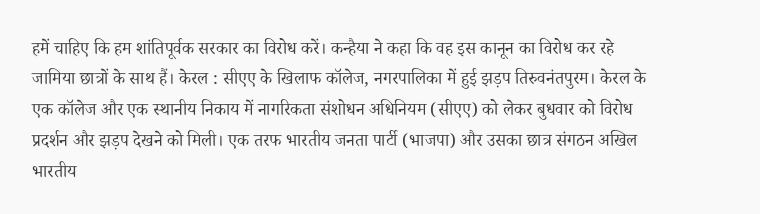हमें चाहिए कि हम शांतिपूर्वक सरकार का विरोध करें। कन्हैया ने कहा कि वह इस कानून का विरोध कर रहे जामिया छात्रों के साथ हैं। केरल : सीएए के खिलाफ कॉलेज, नगरपालिका में हुई झड़प तिरुवनंतपुरम। केरल के एक कॉलेज और एक स्थानीय निकाय में नागरिकता संशोधन अधिनियम (सीएए) को लेकर बुधवार को विरोध प्रदर्शन और झड़प देखने को मिली। एक तरफ भारतीय जनता पार्टी (भाजपा) और उसका छात्र संगठन अखिल भारतीय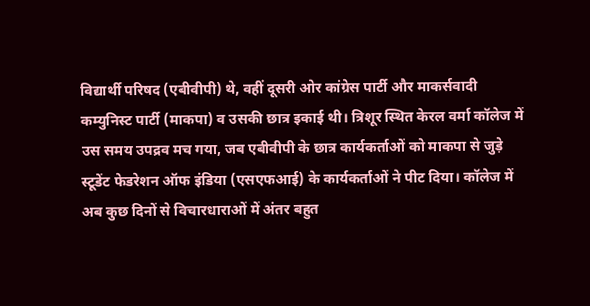विद्यार्थी परिषद (एबीवीपी) थे, वहीं दूसरी ओर कांग्रेस पार्टी और माकर्सवादी कम्युनिस्ट पार्टी (माकपा) व उसकी छात्र इकाई थी। त्रिशूर स्थित केरल वर्मा कॉलेज में उस समय उपद्रव मच गया, जब एबीवीपी के छात्र कार्यकर्ताओं को माकपा से जुड़े स्टूडेंट फेडरेशन ऑफ इंडिया (एसएफआई) के कार्यकर्ताओं ने पीट दिया। कॉलेज में अब कुछ दिनों से विचारधाराओं में अंतर बहुत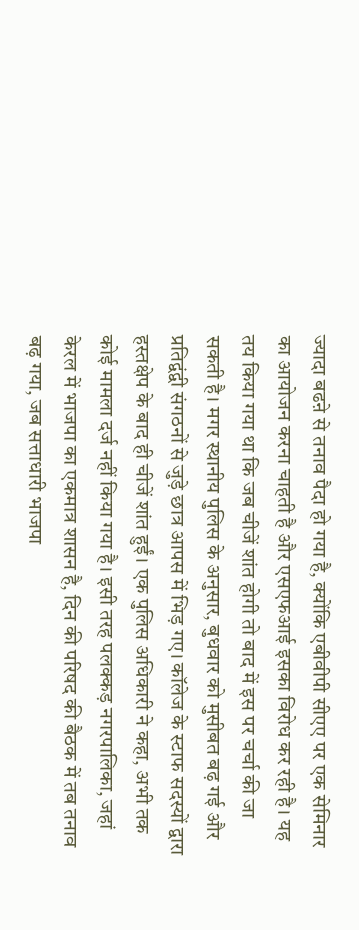ज्यादा बढऩे से तनाव पैदा हो गया है, क्योंकि एबीवीपी सीएए पर एक सेमिनार का आयोजन करना चाहती है और एसएफआई इसका विरोध कर रही है। यह तय किया गया था कि जब चीजें शांत होगी तो बाद में इस पर चर्चा की जा सकती है। मगर स्थानीय पुलिस के अनुसार, बुधवार को मुसीबत बढ़ गई और प्रतिद्वंद्वी संगठनों से जुड़े छात्र आपस में भिड़ गए। कॉलेज के स्टाफ सदस्यों द्वारा हस्तक्षेप के बाद ही चीजें शांत हुईं। एक पुलिस अधिकारी ने कहा, अभी तक कोई मामला दर्ज नहीं किया गया है। इसी तरह पलक्कड़ नगरपालिका, जहां केरल में भाजपा का एकमात्र शासन है, दिन की परिषद की बैठक में तब तनाव बढ़ गया, जब सत्ताधारी भाजपा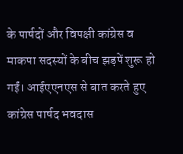के पार्षदों और विपक्षी कांग्रेस व माकपा सदस्यों के बीच झड़पें शुरू हो गईं। आईएएनएस से बात करते हुए कांग्रेस पार्षद भवदास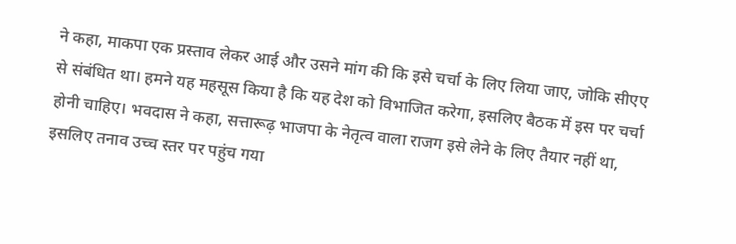ने कहा, माकपा एक प्रस्ताव लेकर आई और उसने मांग की कि इसे चर्चा के लिए लिया जाए, जोकि सीएए से संबंधित था। हमने यह महसूस किया है कि यह देश को विभाजित करेगा, इसलिए बैठक में इस पर चर्चा होनी चाहिए। भवदास ने कहा, सत्तारूढ़ भाजपा के नेतृत्व वाला राजग इसे लेने के लिए तैयार नहीं था, इसलिए तनाव उच्च स्तर पर पहुंच गया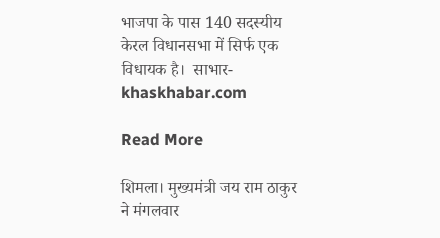भाजपा के पास 140 सदस्यीय केरल विधानसभा में सिर्फ एक विधायक है।  साभार-khaskhabar.com

Read More

शिमला। मुख्यमंत्री जय राम ठाकुर ने मंगलवार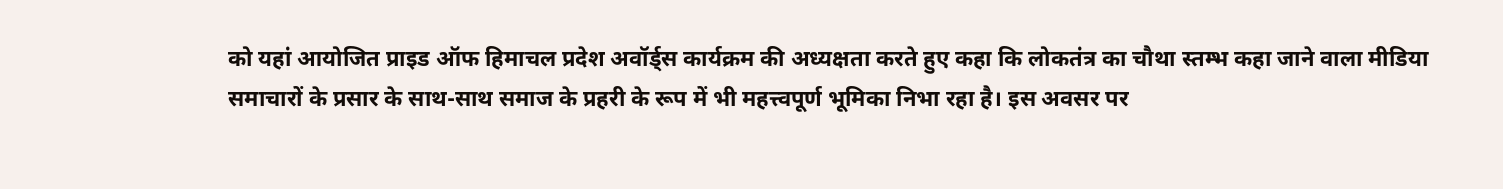को यहां आयोजित प्राइड ऑफ हिमाचल प्रदेश अवॉर्ड्स कार्यक्रम की अध्यक्षता करते हुए कहा कि लोकतंत्र का चौथा स्तम्भ कहा जाने वाला मीडिया समाचारों के प्रसार के साथ-साथ समाज के प्रहरी के रूप में भी महत्त्वपूर्ण भूमिका निभा रहा है। इस अवसर पर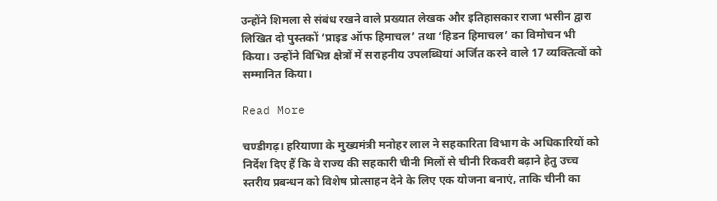उन्होंने शिमला से संबंध रखने वाले प्रख्यात लेखक और इतिहासकार राजा भसीन द्वारा लिखित दो पुस्तकों ‘प्राइड ऑफ हिमाचल’ तथा ‘हिडन हिमाचल’ का विमोचन भी किया। उन्होंने विभिन्न क्षेत्रों में सराहनीय उपलब्धियां अर्जित करने वाले 17 व्यक्तित्वों को सम्मानित किया।

Read More

चण्डीगढ़। हरियाणा के मुख्यमंत्री मनोहर लाल ने सहकारिता विभाग के अधिकारियों को निर्देश दिए हैं कि वे राज्य की सहकारी चीनी मिलों से चीनी रिकवरी बढ़ाने हेतु उच्च स्तरीय प्रबन्धन को विशेष प्रोत्साहन देने के लिए एक योजना बनाएं, ताकि चीनी का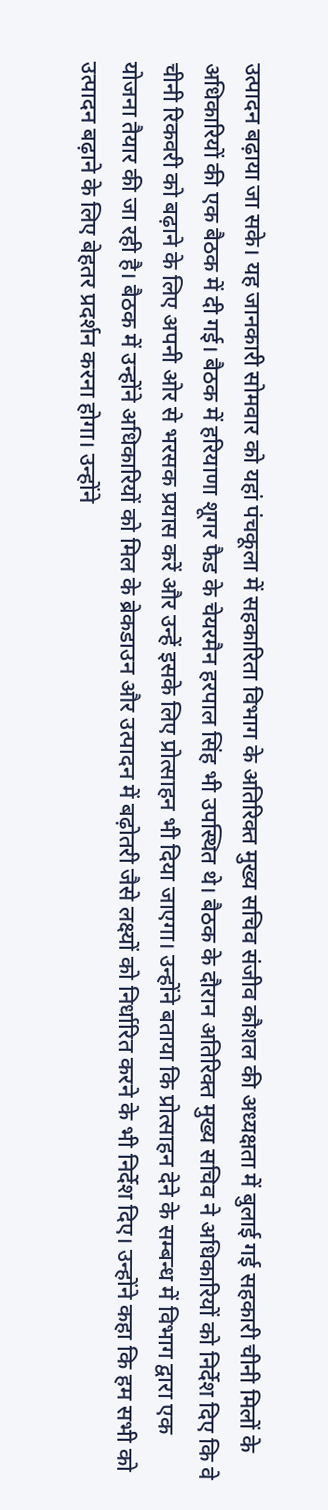उत्पादन बढ़ाया जा सके। यह जानकारी सोमवार को यहां पंचकूला में सहकारिता विभाग के अतिरिक्त मुख्य सचिव संजीव कौशल की अध्यक्षता में बुलाई गई सहकारी चीनी मिलों के अधिकारियों की एक बैठक में दी गई। बैठक में हरियाणा शूगर फैड के चेयरमैन हरपाल सिंह भी उपस्थित थे। बैठक के दौरान अतिरिक्त मुख्य सचिव ने अधिकारियों को निर्देश दिए कि वे चीनी रिकवरी को बढ़ाने के लिए अपनी ओर से भरसक प्रयास करें और उन्हें इसके लिए प्रोत्साहन भी दिया जाएगा। उन्होंने बताया कि प्रोत्साहन देने के सम्बन्ध में विभाग द्वारा एक योजना तैयार की जा रही है। बैठक में उन्होंने अधिकारियों को मिल के ब्रेकडाउन और उत्पादन में बढ़ोतरी जैसे लक्ष्यों को निर्धारित करने के भी निर्देश दिए। उन्होंने कहा कि हम सभी को उत्पादन बढ़ाने के लिए बेहतर प्रदर्शन करना होगा। उन्होंने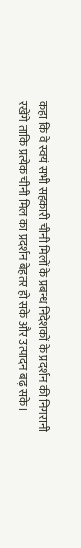कहा कि वे स्वयं सभी सहकारी चीनी मिलों के प्रबन्ध निदेशकों के प्रदर्शन की निगरानी रखेंगे ताकि प्रत्येक चीनी मिल का प्रदर्शन बेहतर हो सके और उत्पादन बढ़ सके।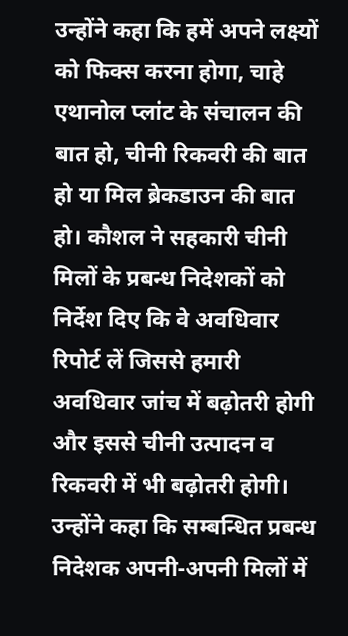उन्होंने कहा कि हमें अपने लक्ष्यों को फिक्स करना होगा, चाहे एथानोल प्लांट के संचालन की बात हो, चीनी रिकवरी की बात हो या मिल ब्रेकडाउन की बात हो। कौशल ने सहकारी चीनी मिलों के प्रबन्ध निदेशकों को निर्देश दिए कि वे अवधिवार रिपोर्ट लें जिससे हमारी अवधिवार जांच में बढ़ोतरी होगी और इससे चीनी उत्पादन व रिकवरी में भी बढ़ोतरी होगी। उन्होंने कहा कि सम्बन्धित प्रबन्ध निदेशक अपनी-अपनी मिलों में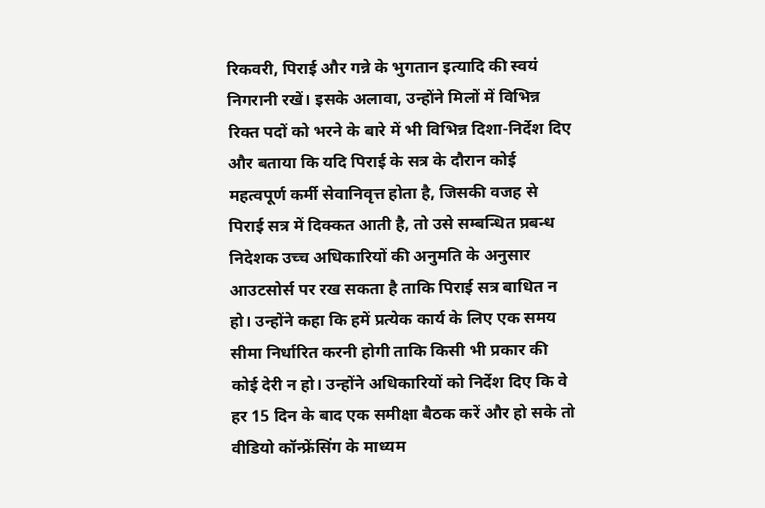रिकवरी, पिराई और गन्ने के भुगतान इत्यादि की स्वयं निगरानी रखें। इसके अलावा, उन्होंने मिलों में विभिन्न रिक्त पदों को भरने के बारे में भी विभिन्न दिशा-निर्देश दिए और बताया कि यदि पिराई के सत्र के दौरान कोई महत्वपूर्ण कर्मी सेवानिवृत्त होता है, जिसकी वजह से पिराई सत्र में दिक्कत आती है, तो उसे सम्बन्धित प्रबन्ध निदेशक उच्च अधिकारियों की अनुमति के अनुसार आउटसोर्स पर रख सकता है ताकि पिराई सत्र बाधित न हो। उन्होंने कहा कि हमें प्रत्येक कार्य के लिए एक समय सीमा निर्धारित करनी होगी ताकि किसी भी प्रकार की कोई देरी न हो। उन्होंने अधिकारियों को निर्देश दिए कि वे हर 15 दिन के बाद एक समीक्षा बैठक करें और हो सके तो वीडियो कॉन्फ्रेंसिंग के माध्यम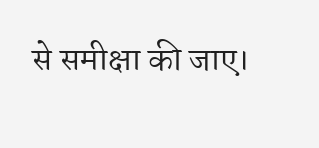से समीक्षा की जाए।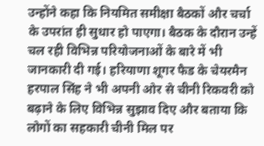उन्होंने कहा कि नियमित समीक्षा बैठकों और चर्चा के उपरांत ही सुधार हो पाएगा। बैठक के दौरान उन्हें चल रही विभिन्न परियोजनाओं के बारे में भी जानकारी दी गई। हरियाणा शूगर फैड के चेयरमैन हरपाल सिंह ने भी अपनी ओर से चीनी रिकवरी को बढ़ाने के लिए विभिन्न सुझाव दिए और बताया कि लोगों का सहकारी चीनी मिल पर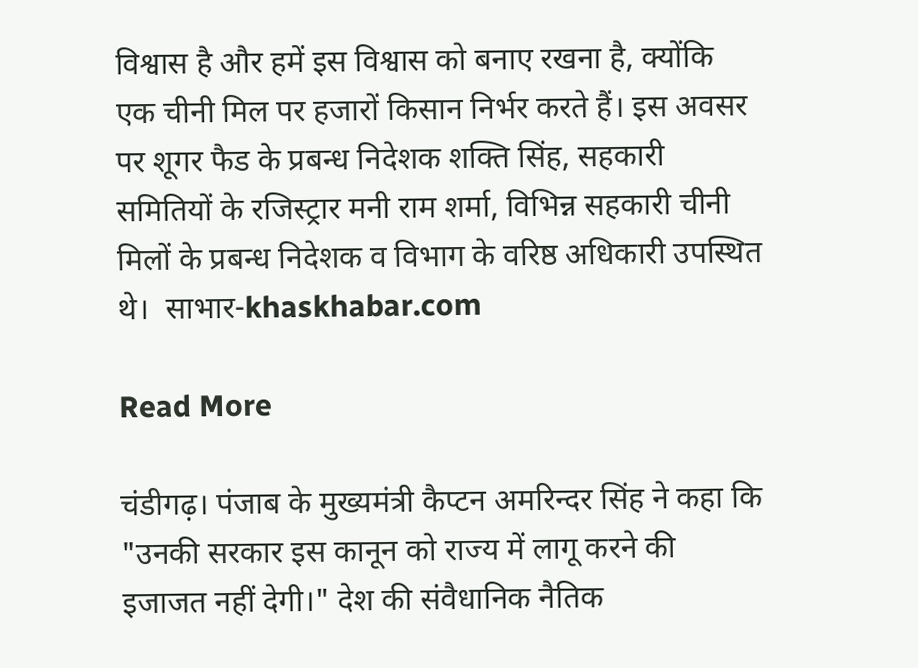विश्वास है और हमें इस विश्वास को बनाए रखना है, क्योंकि एक चीनी मिल पर हजारों किसान निर्भर करते हैं। इस अवसर पर शूगर फैड के प्रबन्ध निदेशक शक्ति सिंह, सहकारी समितियों के रजिस्ट्रार मनी राम शर्मा, विभिन्न सहकारी चीनी मिलों के प्रबन्ध निदेशक व विभाग के वरिष्ठ अधिकारी उपस्थित थे।  साभार-khaskhabar.com

Read More

चंडीगढ़। पंजाब के मुख्यमंत्री कैप्टन अमरिन्दर सिंह ने कहा कि "उनकी सरकार इस कानून को राज्य में लागू करने की इजाजत नहीं देगी।" देश की संवैधानिक नैतिक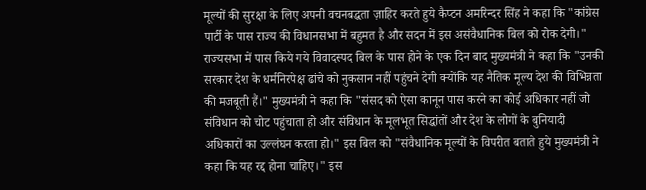मूल्यों की सुरक्षा के लिए अपनी वचनबद्धता ज़ाहिर करते हुये कैप्टन अमरिन्दर सिंह ने कहा कि "कांग्रेस पार्टी के पास राज्य की विधानसभा में बहुमत है और सदन में इस असंवैधानिक बिल को रोक देगी।" राज्यसभा में पास किये गये विवादस्पद बिल के पास होने के एक दिन बाद मुख्यमंत्री ने कहा कि "उनकी सरकार देश के धर्मनिरपेक्ष ढांचे को नुकसान नहीं पहुंचने देगी क्योंकि यह नैतिक मूल्य देश की विभिन्नता की मजबूती हैं।" मुख्यमंत्री ने कहा कि "संसद को ऐसा कानून पास करने का कोई अधिकार नहीं जो संविधान को चोट पहुंचाता हो और संविधान के मूलभूत सिद्धांतों और देश के लोगों के बुनियादी अधिकारों का उल्लंघन करता हो।" इस बिल को "संवैधानिक मूल्यों के विपरीत बताते हुये मुख्यमंत्री ने कहा कि यह रद्द होना चाहिए।" इस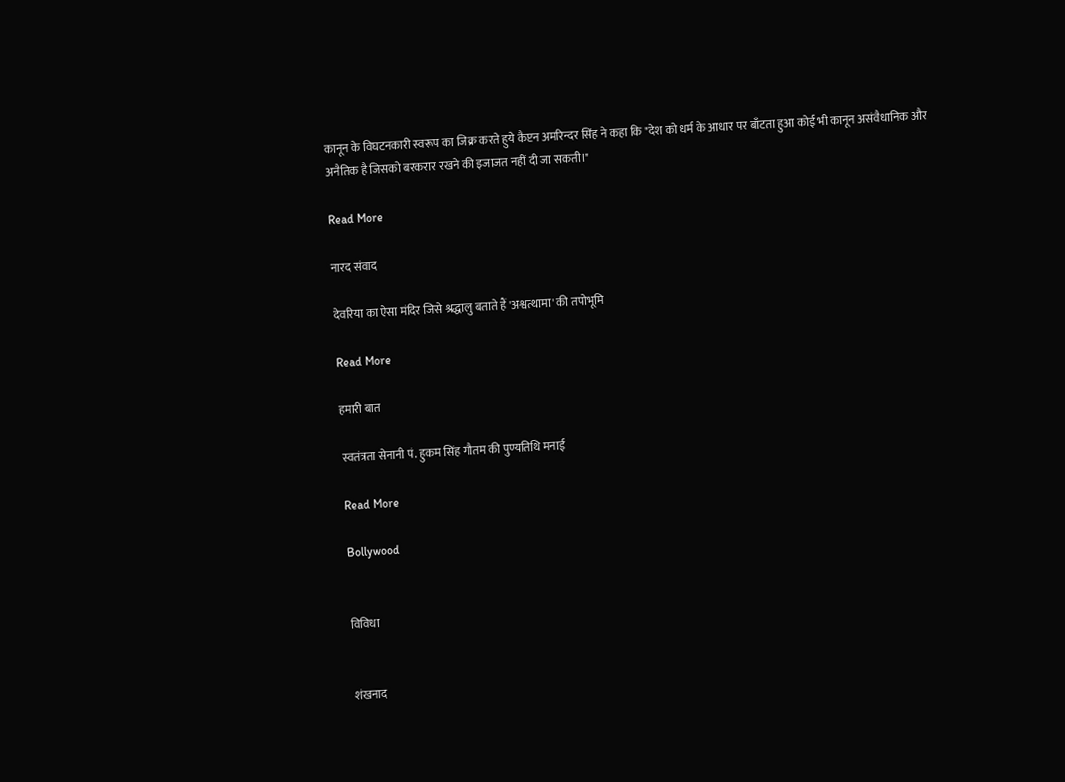कानून के विघटनकारी स्वरूप का जिक्र करते हुये कैप्टन अमरिन्दर सिंह ने कहा कि "देश को धर्म के आधार पर बाँटता हुआ कोई भी कानून असंवैधानिक और अनैतिक है जिसको बरकरार रखने की इजाजत नहीं दी जा सकती।"

Read More

नारद संवाद

देवरिया का ऐसा मंदिर जिसे श्रद्धालु बताते हैं 'अश्वत्थामा' की तपोभूमि

Read More

हमारी बात

स्वतंत्रता सेनानी पं. हुकम सिंह गौतम की पुण्यतिथि मनाई

Read More

Bollywood


विविधा


शंखनाद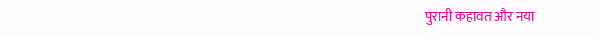पुरानी कहावत और नया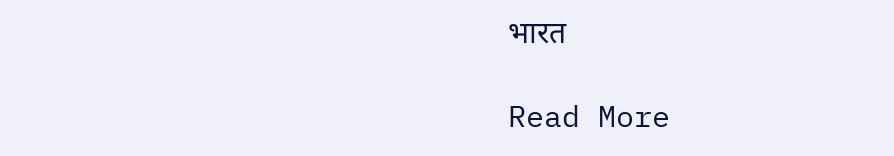भारत

Read More